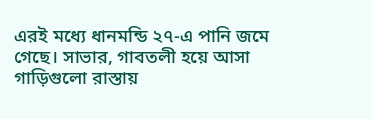এরই মধ্যে ধানমন্ডি ২৭-এ পানি জমে গেছে। সাভার, গাবতলী হয়ে আসা গাড়িগুলো রাস্তায়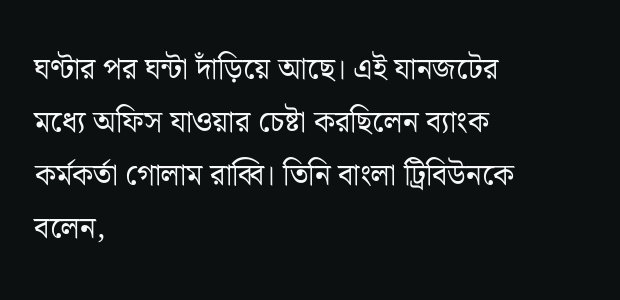ঘণ্টার পর ঘন্টা দাঁড়িয়ে আছে। এই যানজটের মধ্যে অফিস যাওয়ার চেষ্টা করছিলেন ব্যাংক কর্মকর্তা গোলাম রাব্বি। তিনি বাংলা ট্রিবিউনকে বলেন,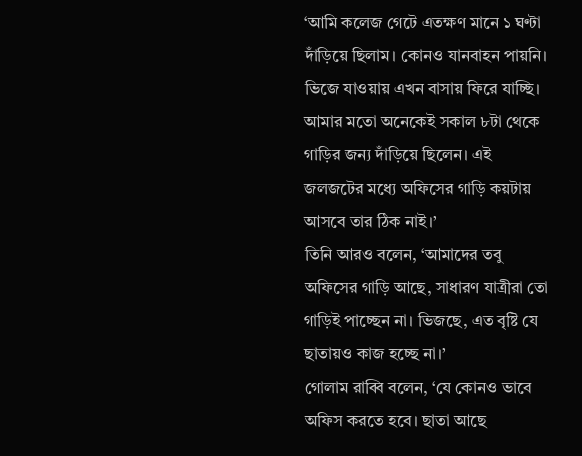‘আমি কলেজ গেটে এতক্ষণ মানে ১ ঘণ্টা দাঁড়িয়ে ছিলাম। কোনও যানবাহন পায়নি। ভিজে যাওয়ায় এখন বাসায় ফিরে যাচ্ছি। আমার মতো অনেকেই সকাল ৮টা থেকে গাড়ির জন্য দাঁড়িয়ে ছিলেন। এই জলজটের মধ্যে অফিসের গাড়ি কয়টায় আসবে তার ঠিক নাই।’
তিনি আরও বলেন, ‘আমাদের তবু অফিসের গাড়ি আছে, সাধারণ যাত্রীরা তো গাড়িই পাচ্ছেন না। ভিজছে, এত বৃষ্টি যে ছাতায়ও কাজ হচ্ছে না।’
গোলাম রাব্বি বলেন, ‘যে কোনও ভাবে অফিস করতে হবে। ছাতা আছে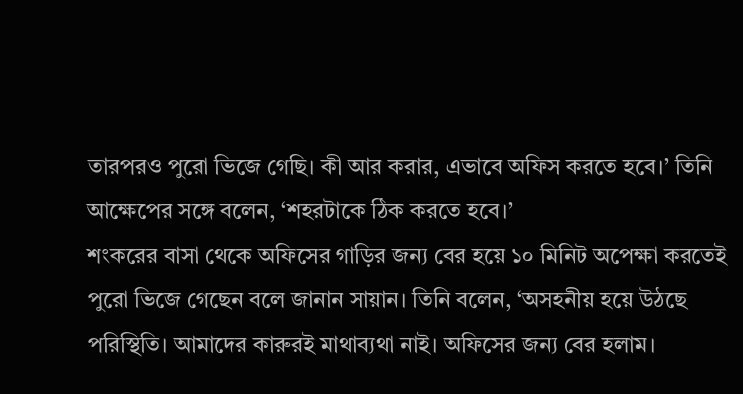তারপরও পুরো ভিজে গেছি। কী আর করার, এভাবে অফিস করতে হবে।’ তিনি আক্ষেপের সঙ্গে বলেন, ‘শহরটাকে ঠিক করতে হবে।’
শংকরের বাসা থেকে অফিসের গাড়ির জন্য বের হয়ে ১০ মিনিট অপেক্ষা করতেই পুরো ভিজে গেছেন বলে জানান সায়ান। তিনি বলেন, ‘অসহনীয় হয়ে উঠছে পরিস্থিতি। আমাদের কারুরই মাথাব্যথা নাই। অফিসের জন্য বের হলাম।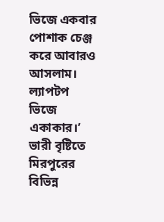ভিজে একবার পোশাক চেঞ্জ করে আবারও আসলাম। ল্যাপটপ ভিজে একাকার।’
ভারী বৃষ্টিতে মিরপুরের বিভিন্ন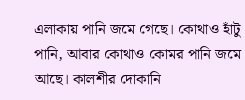এলাকায় পানি জমে গেছে। কোথাও হাঁটু পানি, আবার কোথাও কোমর পানি জমে আছে। কালশীর দোকানি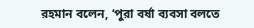রহমান বলেন, ‘পুরা বর্ষা ব্যবসা বলতে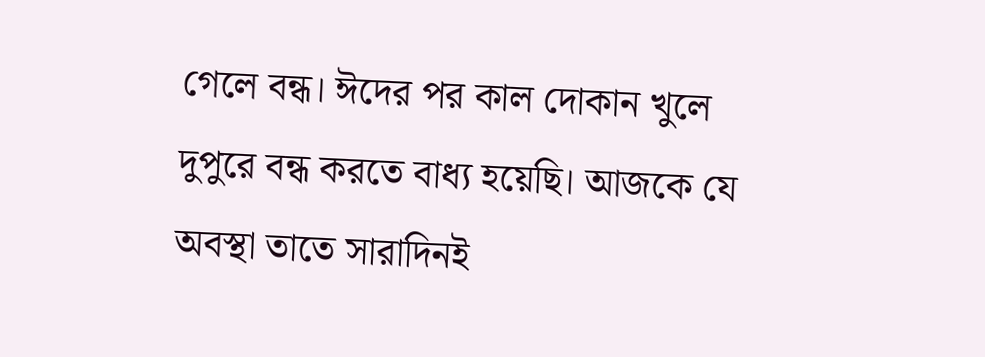গেলে বন্ধ। ঈদের পর কাল দোকান খুলে দুপুরে বন্ধ করতে বাধ্য হয়েছি। আজকে যে অবস্থা তাতে সারাদিনই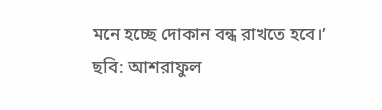মনে হচ্ছে দোকান বন্ধ রাখতে হবে।’
ছবি: আশরাফুল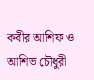কবীর আশিফ ও আশিভ চৌধুরী